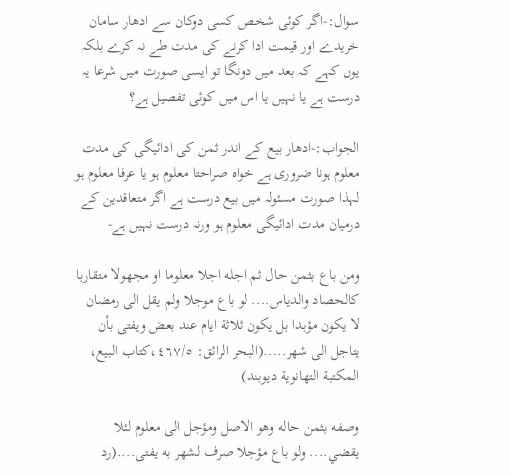سوال:-اگر کوئی شخص کسی دوکان سے ادھار سامان خریدے اور قیمت ادا کرنے کی مدت طے نہ کرے بلکہ یوں کہے کہ بعد میں دونگا تو ایسی صورت میں شرعا یہ درست ہے یا نہیں یا اس میں کوئی تفصیل ہے؟

الجواب:-ادھار بیع کے اندر ثمن کی ادائیگی کی مدت معلوم ہونا ضروری ہے خواہ صراحتا معلوم ہو یا عرفا معلوم ہو لہذا صورت مسئولہ میں بیع درست ہے اگر متعاقدین کے درمیان مدت ادائیگی معلوم ہو ورنہ درست نہیں ہے-

ومن باع بثمن حال ثم اجله اجلا معلوما او مجهولا متقاربا كالحصاد والدياس.... لو باع موجلا ولم يقل الى رمضان لا يكون مؤبدا بل يكون ثلاثة ايام عند بعض ويفتى بأن يتاجل الى شهر.....(البحر الرائق: ٤٦٧/٥،كتاب البيع، المكتبة التهانوية ديوبند)

وصفه بثمن حاله وهو الاصل ومؤجل الى معلوم لئلا يقضي.... ولو باع مؤجلا صرف لشهر به يفتى....(رد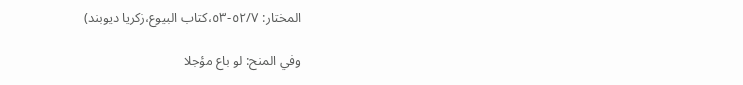المختار: ٥٢/٧-٥٣،كتاب البيوع،زكريا ديوبند)

وفي المنح: لو باع مؤجلا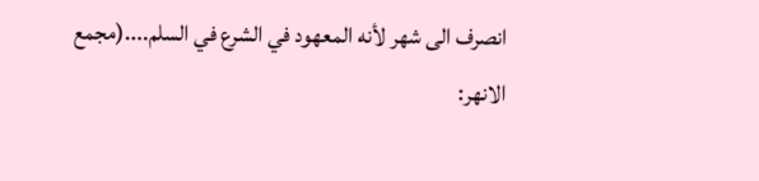انصرف الى شهر لأنه المعهود في الشرع في السلم....(مجمع الانهر: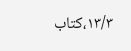١٣/٣،كتاب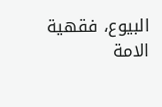البيوع، فقهية الامة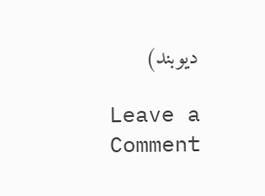ديوبند)

Leave a Comment